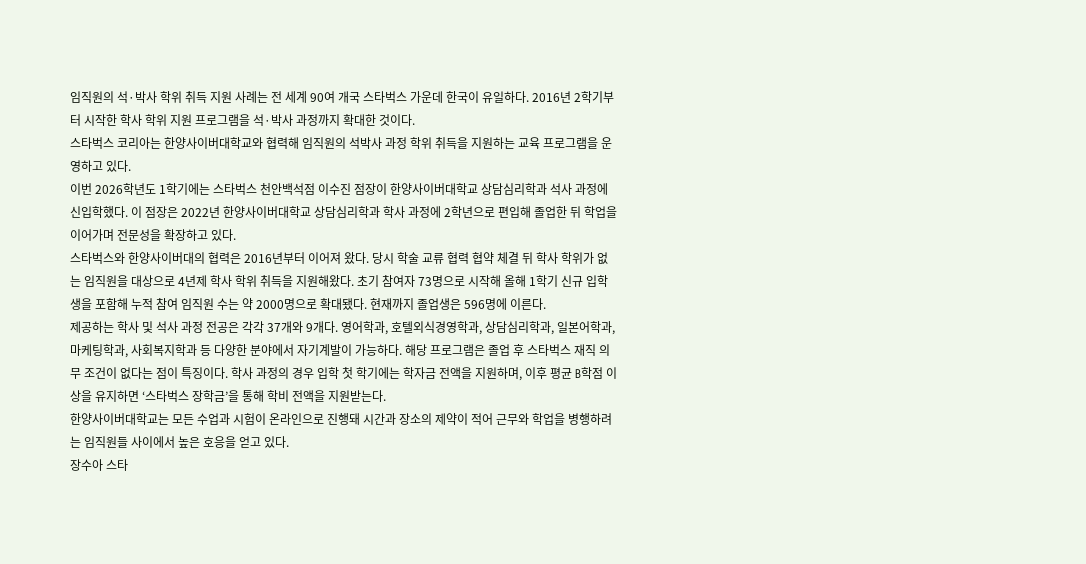임직원의 석·박사 학위 취득 지원 사례는 전 세계 90여 개국 스타벅스 가운데 한국이 유일하다. 2016년 2학기부터 시작한 학사 학위 지원 프로그램을 석·박사 과정까지 확대한 것이다.
스타벅스 코리아는 한양사이버대학교와 협력해 임직원의 석박사 과정 학위 취득을 지원하는 교육 프로그램을 운영하고 있다.
이번 2026학년도 1학기에는 스타벅스 천안백석점 이수진 점장이 한양사이버대학교 상담심리학과 석사 과정에 신입학했다. 이 점장은 2022년 한양사이버대학교 상담심리학과 학사 과정에 2학년으로 편입해 졸업한 뒤 학업을 이어가며 전문성을 확장하고 있다.
스타벅스와 한양사이버대의 협력은 2016년부터 이어져 왔다. 당시 학술 교류 협력 협약 체결 뒤 학사 학위가 없는 임직원을 대상으로 4년제 학사 학위 취득을 지원해왔다. 초기 참여자 73명으로 시작해 올해 1학기 신규 입학생을 포함해 누적 참여 임직원 수는 약 2000명으로 확대됐다. 현재까지 졸업생은 596명에 이른다.
제공하는 학사 및 석사 과정 전공은 각각 37개와 9개다. 영어학과, 호텔외식경영학과, 상담심리학과, 일본어학과, 마케팅학과, 사회복지학과 등 다양한 분야에서 자기계발이 가능하다. 해당 프로그램은 졸업 후 스타벅스 재직 의무 조건이 없다는 점이 특징이다. 학사 과정의 경우 입학 첫 학기에는 학자금 전액을 지원하며, 이후 평균 B학점 이상을 유지하면 ‘스타벅스 장학금’을 통해 학비 전액을 지원받는다.
한양사이버대학교는 모든 수업과 시험이 온라인으로 진행돼 시간과 장소의 제약이 적어 근무와 학업을 병행하려는 임직원들 사이에서 높은 호응을 얻고 있다.
장수아 스타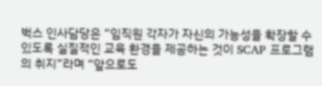벅스 인사담당은 “임직원 각자가 자신의 가능성을 확장할 수 있도록 실질적인 교육 환경을 제공하는 것이 SCAP 프로그램의 취지”라며 “앞으로도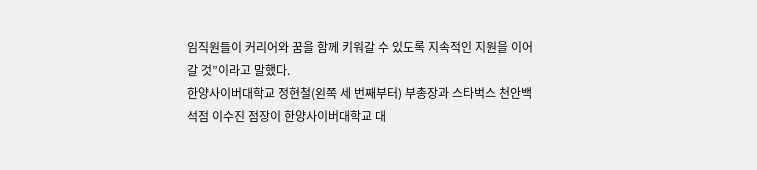임직원들이 커리어와 꿈을 함께 키워갈 수 있도록 지속적인 지원을 이어갈 것”이라고 말했다.
한양사이버대학교 정현철(왼쪽 세 번째부터) 부총장과 스타벅스 천안백석점 이수진 점장이 한양사이버대학교 대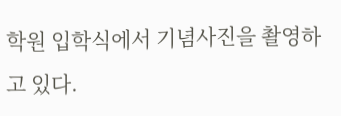학원 입학식에서 기념사진을 촬영하고 있다.